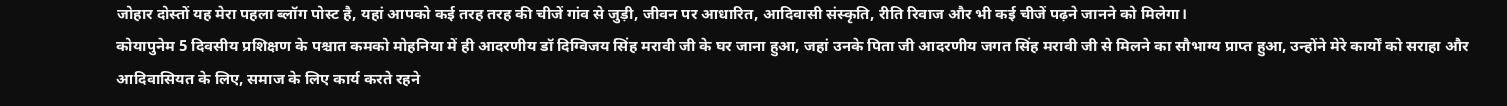जोहार दोस्तों यह मेरा पहला ब्लॉग पोस्ट है, यहां आपको कई तरह तरह की चीजें गांव से जुड़ी, जीवन पर आधारित, आदिवासी संस्कृति, रीति रिवाज और भी कई चीजें पढ़ने जानने को मिलेगा।
कोयापुनेम 5 दिवसीय प्रशिक्षण के पश्चात कमको मोहनिया में ही आदरणीय डॉ दिग्विजय सिंह मरावी जी के घर जाना हुआ, जहां उनके पिता जी आदरणीय जगत सिंह मरावी जी से मिलने का सौभाग्य प्राप्त हुआ, उन्होंने मेरे कार्यों को सराहा और आदिवासियत के लिए, समाज के लिए कार्य करते रहने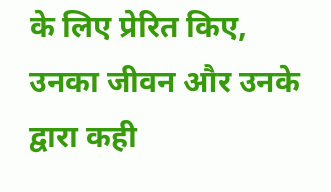के लिए प्रेरित किए, उनका जीवन और उनके द्वारा कही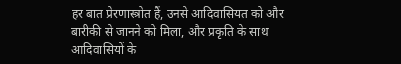हर बात प्रेरणास्त्रोत हैं, उनसे आदिवासियत को और बारीकी से जानने को मिला, और प्रकृति के साथ आदिवासियों के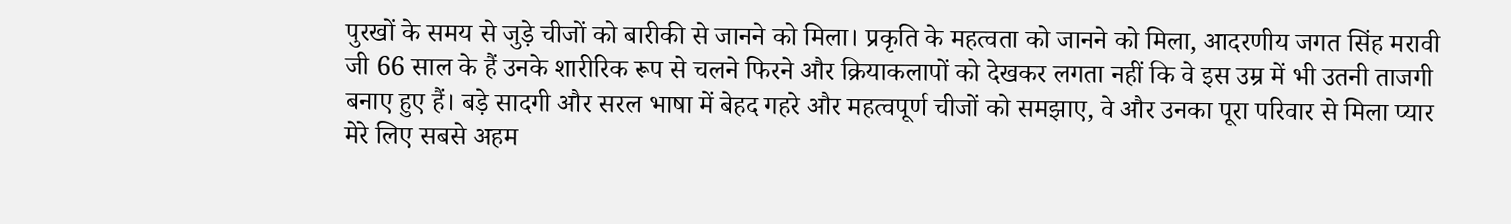पुरखों के समय से जुड़े चीजों को बारीकी से जानने को मिला। प्रकृति के महत्वता को जानने को मिला, आदरणीय जगत सिंह मरावी जी 66 साल के हैं उनके शारीरिक रूप से चलने फिरने और क्रियाकलापों को देखकर लगता नहीं कि वे इस उम्र में भी उतनी ताजगी बनाए हुए हैं। बड़े सादगी और सरल भाषा में बेहद गहरे और महत्वपूर्ण चीजों को समझाए, वे और उनका पूरा परिवार से मिला प्यार मेरे लिए सबसे अहम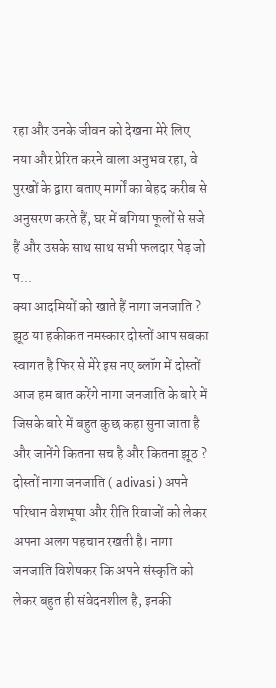रहा और उनके जीवन को देखना मेरे लिए नया और प्रेरित करने वाला अनुभव रहा, वे पुरखों के द्वारा बताए मार्गों का बेहद करीब से अनुसरण करते हैं, घर में बगिया फूलों से सजे हैं और उसके साथ साथ सभी फलदार पेड़ जो प...
क्या आदमियों को खाते हैं नागा जनजाति ? झूठ या हकीकत नमस्कार दोस्तों आप सबका स्वागत है फिर से मेरे इस नए ब्लॉग में दोस्तों आज हम बात करेंगे नागा जनजाति के बारे में जिसके बारे में बहुत कुछ कहा सुना जाता है और जानेंगे कितना सच है और कितना झूठ ? दोस्तों नागा जनजाति ( adivasi ) अपने परिधान वेशभूषा और रीति रिवाजों को लेकर अपना अलग पहचान रखती है। नागा जनजाति विशेषकर कि अपने संस्कृति को लेकर बहुत ही संवेदनशील है, इनकी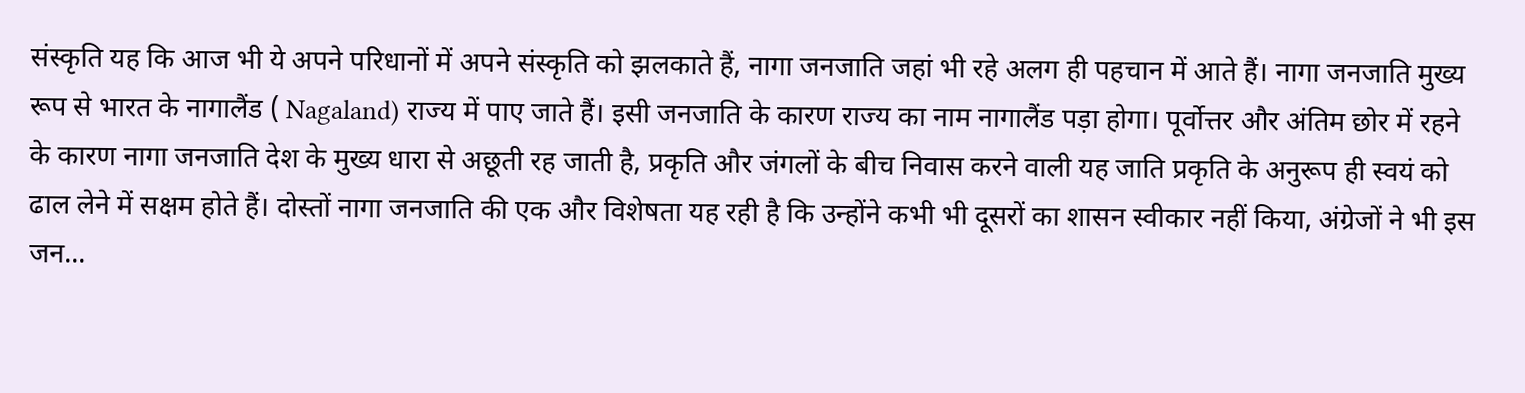संस्कृति यह कि आज भी ये अपने परिधानों में अपने संस्कृति को झलकाते हैं, नागा जनजाति जहां भी रहे अलग ही पहचान में आते हैं। नागा जनजाति मुख्य रूप से भारत के नागालैंड ( Nagaland) राज्य में पाए जाते हैं। इसी जनजाति के कारण राज्य का नाम नागालैंड पड़ा होगा। पूर्वोत्तर और अंतिम छोर में रहने के कारण नागा जनजाति देश के मुख्य धारा से अछूती रह जाती है, प्रकृति और जंगलों के बीच निवास करने वाली यह जाति प्रकृति के अनुरूप ही स्वयं को ढाल लेने में सक्षम होते हैं। दोस्तों नागा जनजाति की एक और विशेषता यह रही है कि उन्होंने कभी भी दूसरों का शासन स्वीकार नहीं किया, अंग्रेजों ने भी इस जन...